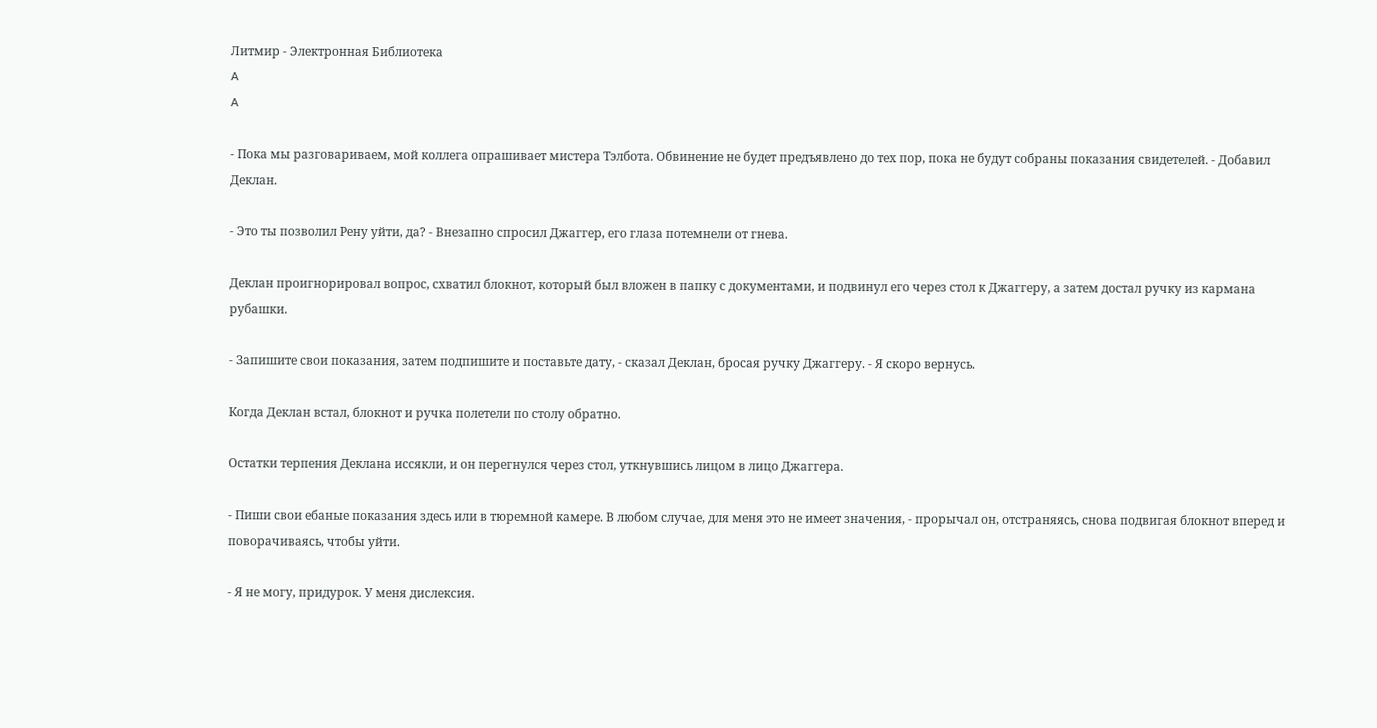Литмир - Электронная Библиотека
A
A

- Пока мы разговариваем, мой коллега опрашивает мистера Тэлбота. Обвинение не будет предъявлено до тех пор, пока не будут собраны показания свидетелей. - Добавил Деклан.

- Это ты позволил Рену уйти, да? - Внезапно спросил Джаггер, его глаза потемнели от гнева.

Деклан проигнорировал вопрос, схватил блокнот, который был вложен в папку с документами, и подвинул его через стол к Джаггеру, а затем достал ручку из кармана рубашки.

- Запишите свои показания, затем подпишите и поставьте дату, - сказал Деклан, бросая ручку Джаггеру. - Я скоро вернусь.

Когда Деклан встал, блокнот и ручка полетели по столу обратно.

Остатки терпения Деклана иссякли, и он перегнулся через стол, уткнувшись лицом в лицо Джаггера.

- Пиши свои ебаные показания здесь или в тюремной камере. В любом случае, для меня это не имеет значения, - прорычал он, отстраняясь, снова подвигая блокнот вперед и поворачиваясь, чтобы уйти.

- Я не могу, придурок. У меня дислексия.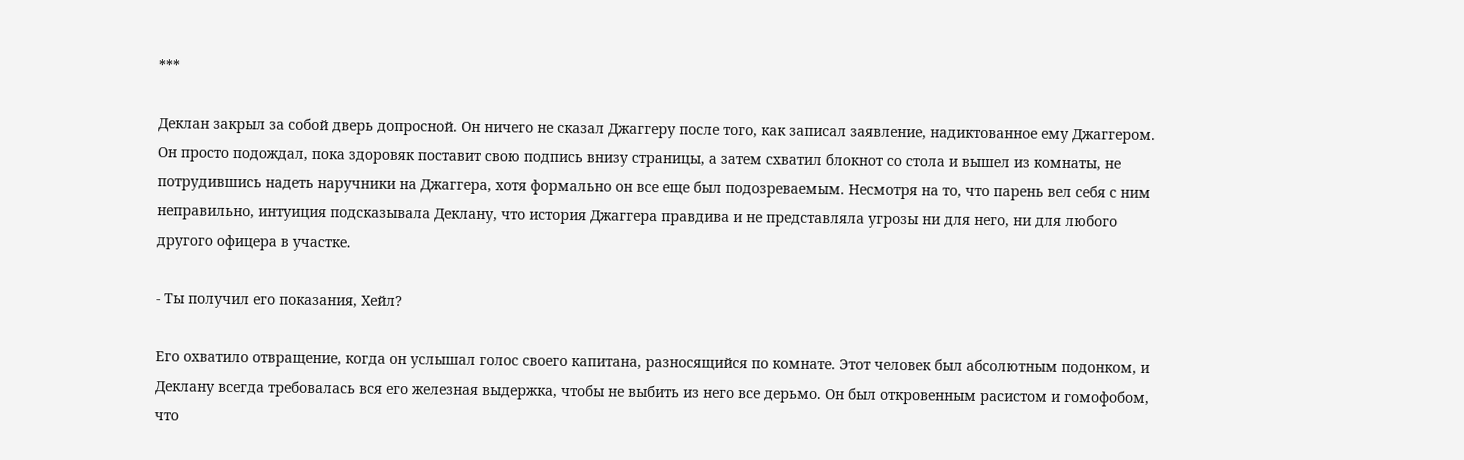***

Деклан закрыл за собой дверь допросной. Он ничего не сказал Джаггеру после того, как записал заявление, надиктованное ему Джаггером. Он просто подождал, пока здоровяк поставит свою подпись внизу страницы, а затем схватил блокнот со стола и вышел из комнаты, не потрудившись надеть наручники на Джаггера, хотя формально он все еще был подозреваемым. Несмотря на то, что парень вел себя с ним неправильно, интуиция подсказывала Деклану, что история Джаггера правдива и не представляла угрозы ни для него, ни для любого другого офицера в участке.

- Ты получил его показания, Хейл?

Его охватило отвращение, когда он услышал голос своего капитана, разносящийся по комнате. Этот человек был абсолютным подонком, и Деклану всегда требовалась вся его железная выдержка, чтобы не выбить из него все дерьмо. Он был откровенным расистом и гомофобом, что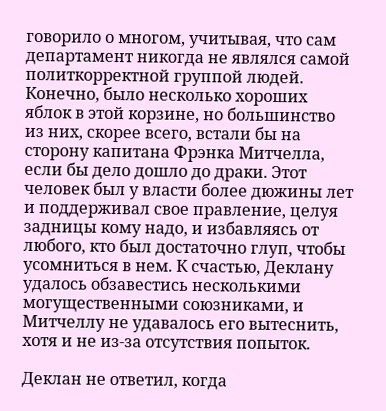говорило о многом, учитывая, что сам департамент никогда не являлся самой политкорректной группой людей. Конечно, было несколько хороших яблок в этой корзине, но большинство из них, скорее всего, встали бы на сторону капитана Фрэнка Митчелла, если бы дело дошло до драки. Этот человек был у власти более дюжины лет и поддерживал свое правление, целуя задницы кому надо, и избавляясь от любого, кто был достаточно глуп, чтобы усомниться в нем. К счастью, Деклану удалось обзавестись несколькими могущественными союзниками, и Митчеллу не удавалось его вытеснить, хотя и не из-за отсутствия попыток.

Деклан не ответил, когда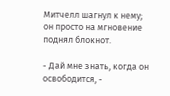Митчелл шагнул к нему; он просто на мгновение поднял блокнот.

- Дай мне знать, когда он освободится, -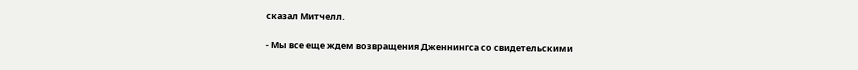сказал Митчелл.

- Мы все еще ждем возвращения Дженнингса со свидетельскими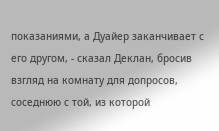показаниями, а Дуайер заканчивает с его другом, - сказал Деклан, бросив взгляд на комнату для допросов, соседнюю с той, из которой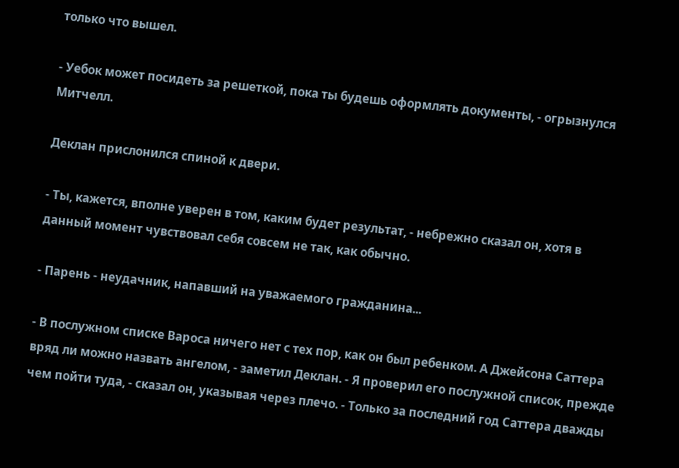только что вышел.

- Уебок может посидеть за решеткой, пока ты будешь оформлять документы, - огрызнулся Митчелл.

Деклан прислонился спиной к двери.

- Ты, кажется, вполне уверен в том, каким будет результат, - небрежно сказал он, хотя в данный момент чувствовал себя совсем не так, как обычно.

- Парень - неудачник, напавший на уважаемого гражданина...

- В послужном списке Вароса ничего нет с тех пор, как он был ребенком. А Джейсона Саттера вряд ли можно назвать ангелом, - заметил Деклан. - Я проверил его послужной список, прежде чем пойти туда, - сказал он, указывая через плечо. - Только за последний год Саттера дважды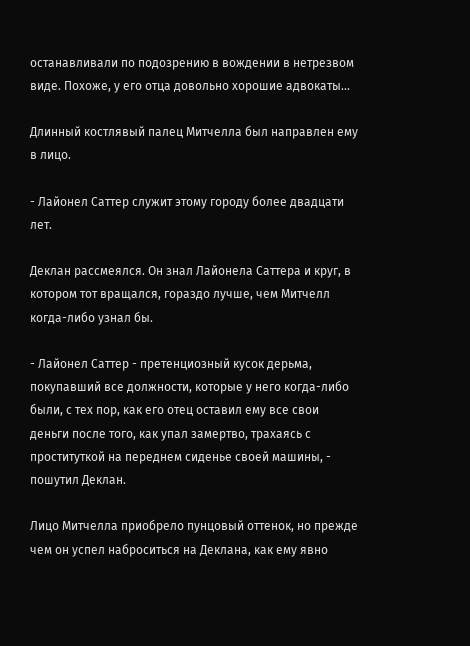останавливали по подозрению в вождении в нетрезвом виде. Похоже, у его отца довольно хорошие адвокаты...

Длинный костлявый палец Митчелла был направлен ему в лицо.

- Лайонел Саттер служит этому городу более двадцати лет.

Деклан рассмеялся. Он знал Лайонела Саттера и круг, в котором тот вращался, гораздо лучше, чем Митчелл когда-либо узнал бы.

- Лайонел Саттер - претенциозный кусок дерьма, покупавший все должности, которые у него когда-либо были, с тех пор, как его отец оставил ему все свои деньги после того, как упал замертво, трахаясь с проституткой на переднем сиденье своей машины, - пошутил Деклан.

Лицо Митчелла приобрело пунцовый оттенок, но прежде чем он успел наброситься на Деклана, как ему явно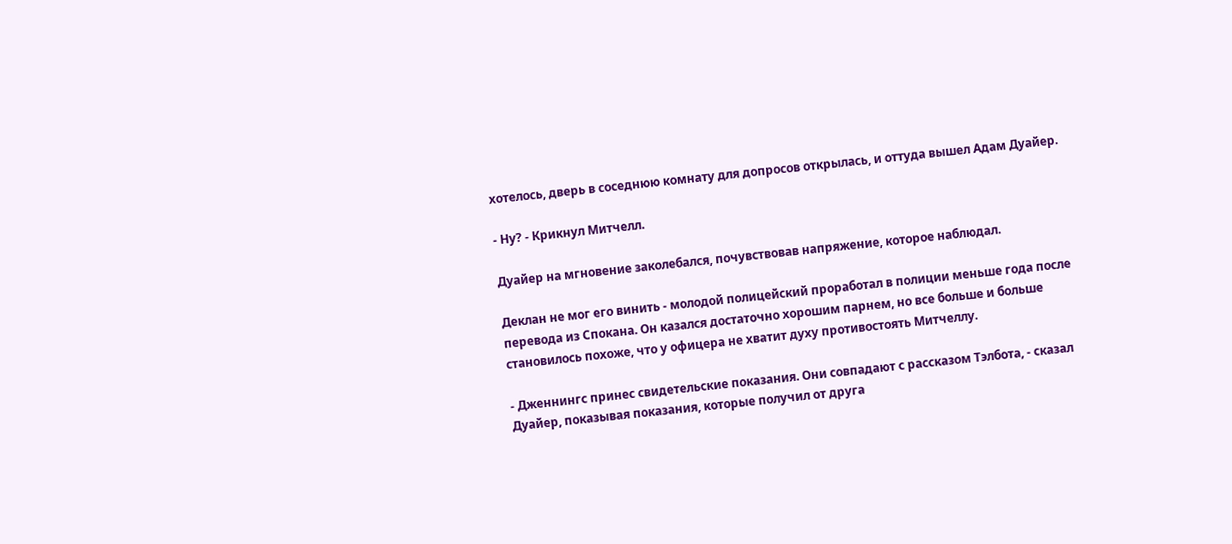хотелось, дверь в соседнюю комнату для допросов открылась, и оттуда вышел Адам Дуайер.

- Ну? - Крикнул Митчелл.

Дуайер на мгновение заколебался, почувствовав напряжение, которое наблюдал.

Деклан не мог его винить - молодой полицейский проработал в полиции меньше года после перевода из Спокана. Он казался достаточно хорошим парнем, но все больше и больше становилось похоже, что у офицера не хватит духу противостоять Митчеллу.

- Дженнингс принес свидетельские показания. Они совпадают с рассказом Тэлбота, - сказал Дуайер, показывая показания, которые получил от друга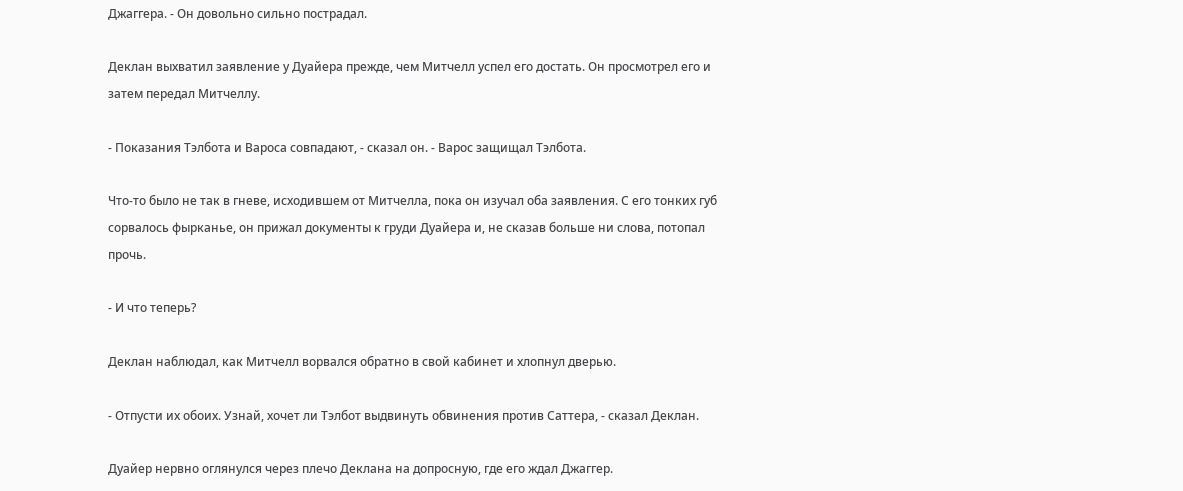Джаггера. - Он довольно сильно пострадал.

Деклан выхватил заявление у Дуайера прежде, чем Митчелл успел его достать. Он просмотрел его и затем передал Митчеллу.

- Показания Тэлбота и Вароса совпадают, - сказал он. - Варос защищал Тэлбота.

Что-то было не так в гневе, исходившем от Митчелла, пока он изучал оба заявления. С его тонких губ сорвалось фырканье, он прижал документы к груди Дуайера и, не сказав больше ни слова, потопал прочь.

- И что теперь?

Деклан наблюдал, как Митчелл ворвался обратно в свой кабинет и хлопнул дверью.

- Отпусти их обоих. Узнай, хочет ли Тэлбот выдвинуть обвинения против Саттера, - сказал Деклан.

Дуайер нервно оглянулся через плечо Деклана на допросную, где его ждал Джаггер.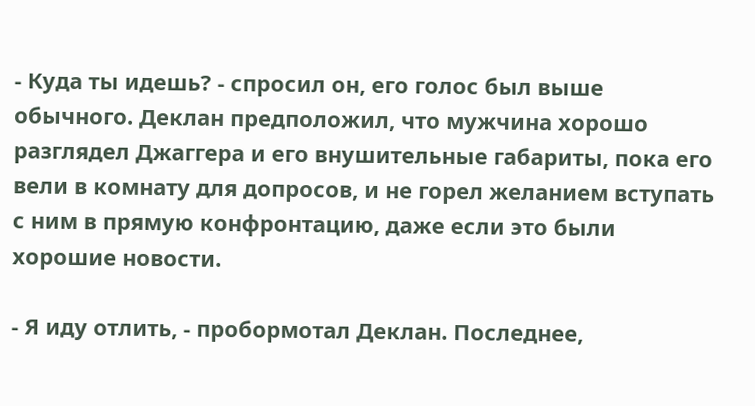- Куда ты идешь? - спросил он, его голос был выше обычного. Деклан предположил, что мужчина хорошо разглядел Джаггера и его внушительные габариты, пока его вели в комнату для допросов, и не горел желанием вступать с ним в прямую конфронтацию, даже если это были хорошие новости.

- Я иду отлить, - пробормотал Деклан. Последнее,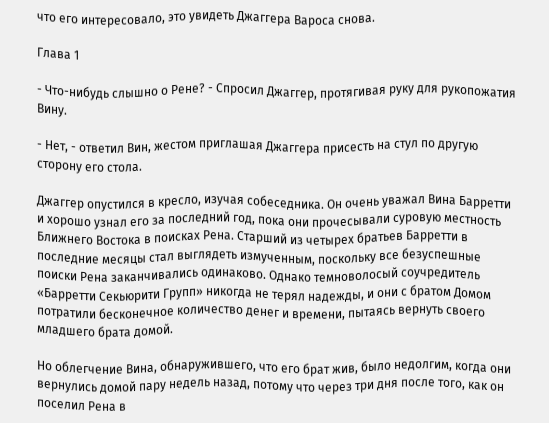что его интересовало, это увидеть Джаггера Вароса снова.

Глава 1

- Что-нибудь слышно о Рене? - Спросил Джаггер, протягивая руку для рукопожатия Вину.

- Нет, - ответил Вин, жестом приглашая Джаггера присесть на стул по другую сторону его стола.

Джаггер опустился в кресло, изучая собеседника. Он очень уважал Вина Барретти и хорошо узнал его за последний год, пока они прочесывали суровую местность Ближнего Востока в поисках Рена. Старший из четырех братьев Барретти в последние месяцы стал выглядеть измученным, поскольку все безуспешные поиски Рена заканчивались одинаково. Однако темноволосый соучредитель «Барретти Секьюрити Групп» никогда не терял надежды, и они с братом Домом потратили бесконечное количество денег и времени, пытаясь вернуть своего младшего брата домой.

Но облегчение Вина, обнаружившего, что его брат жив, было недолгим, когда они вернулись домой пару недель назад, потому что через три дня после того, как он поселил Рена в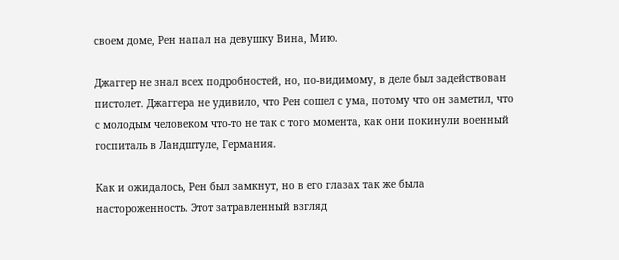своем доме, Рен напал на девушку Вина, Мию.

Джаггер не знал всех подробностей, но, по-видимому, в деле был задействован пистолет. Джаггера не удивило, что Рен сошел с ума, потому что он заметил, что с молодым человеком что-то не так с того момента, как они покинули военный госпиталь в Ландштуле, Германия.

Как и ожидалось, Рен был замкнут, но в его глазах так же была настороженность. Этот затравленный взгляд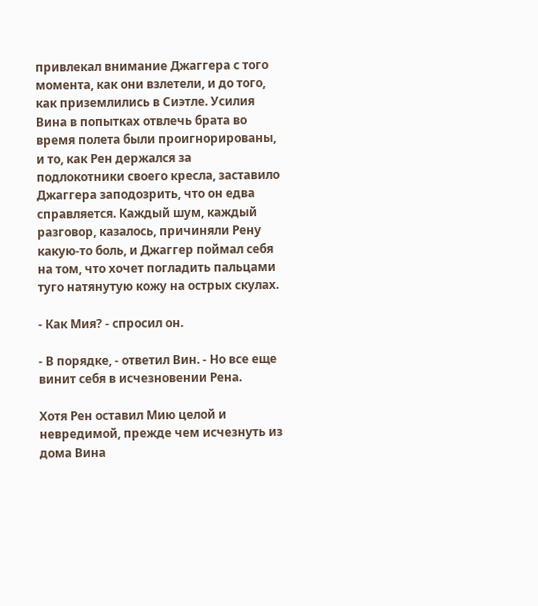привлекал внимание Джаггера с того момента, как они взлетели, и до того, как приземлились в Сиэтле. Усилия Вина в попытках отвлечь брата во время полета были проигнорированы, и то, как Рен держался за подлокотники своего кресла, заставило Джаггера заподозрить, что он едва справляется. Каждый шум, каждый разговор, казалось, причиняли Рену какую-то боль, и Джаггер поймал себя на том, что хочет погладить пальцами туго натянутую кожу на острых скулах.

- Как Мия? - спросил он.

- В порядке, - ответил Вин. - Но все еще винит себя в исчезновении Рена.

Хотя Рен оставил Мию целой и невредимой, прежде чем исчезнуть из дома Вина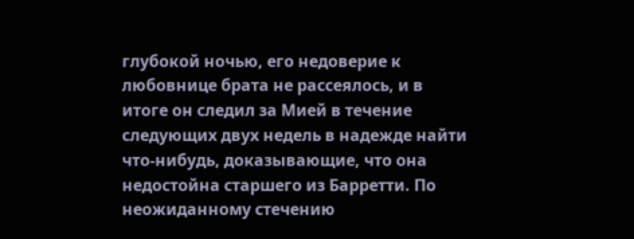глубокой ночью, его недоверие к любовнице брата не рассеялось, и в итоге он следил за Мией в течение следующих двух недель в надежде найти что-нибудь, доказывающие, что она недостойна старшего из Барретти. По неожиданному стечению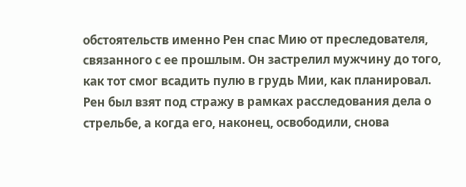обстоятельств именно Рен спас Мию от преследователя, связанного с ее прошлым. Он застрелил мужчину до того, как тот смог всадить пулю в грудь Мии, как планировал. Рен был взят под стражу в рамках расследования дела о стрельбе, а когда его, наконец, освободили, снова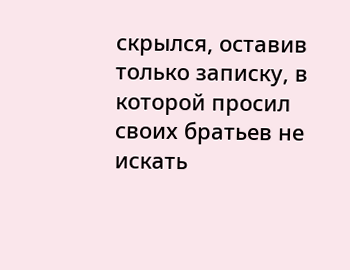скрылся, оставив только записку, в которой просил своих братьев не искать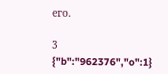его.

3
{"b":"962376","o":1}